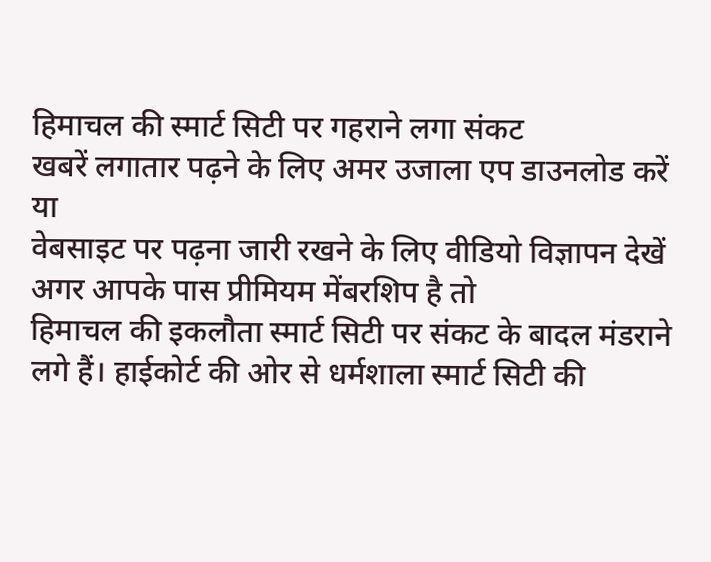हिमाचल की स्मार्ट सिटी पर गहराने लगा संकट
खबरें लगातार पढ़ने के लिए अमर उजाला एप डाउनलोड करें
या
वेबसाइट पर पढ़ना जारी रखने के लिए वीडियो विज्ञापन देखें
अगर आपके पास प्रीमियम मेंबरशिप है तो
हिमाचल की इकलौता स्मार्ट सिटी पर संकट के बादल मंडराने लगे हैं। हाईकोर्ट की ओर से धर्मशाला स्मार्ट सिटी की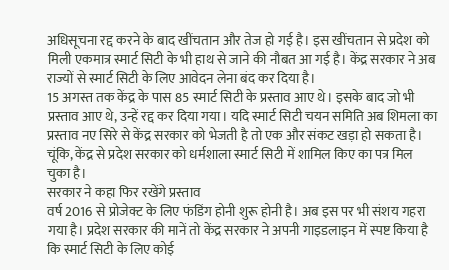अधिसूचना रद्द करने के बाद खींचतान और तेज हो गई है। इस खींचतान से प्रदेश को मिली एकमात्र स्मार्ट सिटी के भी हाथ से जाने की नौबत आ गई है। केंद्र सरकार ने अब राज्यों से स्मार्ट सिटी के लिए आवेदन लेना बंद कर दिया है।
15 अगस्त तक केंद्र के पास 85 स्मार्ट सिटी के प्रस्ताव आए थे। इसके बाद जो भी प्रस्ताव आए थे, उन्हें रद्द कर दिया गया। यदि स्मार्ट सिटी चयन समिति अब शिमला का प्रस्ताव नए सिरे से केंद्र सरकार को भेजती है तो एक और संकट खड़ा हो सकता है। चूंकि, केंद्र से प्रदेश सरकार को धर्मशाला स्मार्ट सिटी में शामिल किए का पत्र मिल चुका है।
सरकार ने कहा फिर रखेंगे प्रस्ताव
वर्ष 2016 से प्रोजेक्ट के लिए फंडिंग होनी शुरू होनी है। अब इस पर भी संशय गहरा गया है। प्रदेश सरकार की मानें तो केंद्र सरकार ने अपनी गाइडलाइन में स्पष्ट किया है कि स्मार्ट सिटी के लिए कोई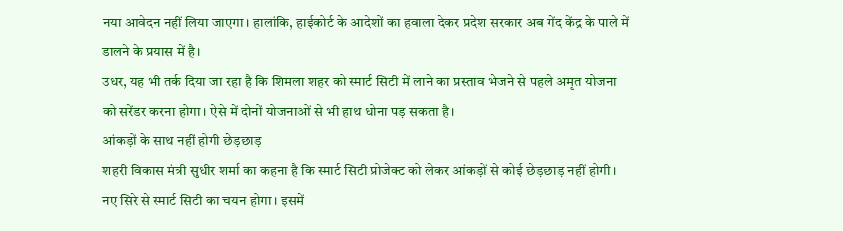नया आवेदन नहीं लिया जाएगा। हालांकि, हाईकोर्ट के आदेशों का हवाला देकर प्रदेश सरकार अब गेंद केंद्र के पाले में डालने के प्रयास में है।
उधर, यह भी तर्क दिया जा रहा है कि शिमला शहर को स्मार्ट सिटी में लाने का प्रस्ताव भेजने से पहले अमृत योजना को सरेंडर करना होगा। ऐसे में दोनों योजनाओं से भी हाथ धोना पड़ सकता है।
आंकड़ों के साथ नहीं होगी छेड़छाड़
शहरी विकास मंत्री सुधीर शर्मा का कहना है कि स्मार्ट सिटी प्रोजेक्ट को लेकर आंकड़ों से कोई छेड़छाड़ नहीं होगी। नए सिरे से स्मार्ट सिटी का चयन होगा। इसमें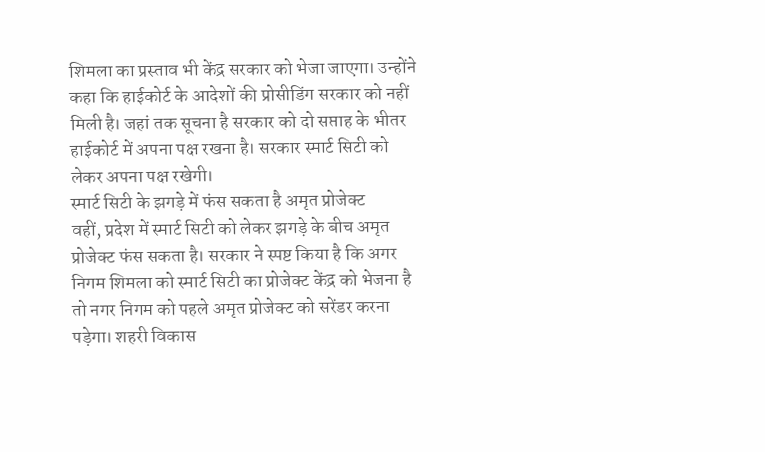शिमला का प्रस्ताव भी केंद्र सरकार को भेजा जाएगा। उन्होंने कहा कि हाईकोर्ट के आदेशों की प्रोसीडिंग सरकार को नहीं मिली है। जहां तक सूचना है सरकार को दो सप्ताह के भीतर हाईकोर्ट में अपना पक्ष रखना है। सरकार स्मार्ट सिटी को लेकर अपना पक्ष रखेगी।
स्मार्ट सिटी के झगड़े में फंस सकता है अमृत प्रोजेक्ट
वहीं, प्रदेश में स्मार्ट सिटी को लेकर झगड़े के बीच अमृत प्रोजेक्ट फंस सकता है। सरकार ने स्पष्ट किया है कि अगर निगम शिमला को स्मार्ट सिटी का प्रोजेक्ट केंद्र को भेजना है तो नगर निगम को पहले अमृत प्रोजेक्ट को सरेंडर करना पड़ेगा। शहरी विकास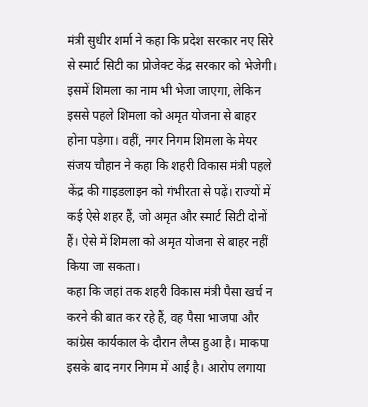मंत्री सुधीर शर्मा ने कहा कि प्रदेश सरकार नए सिरे से स्मार्ट सिटी का प्रोजेक्ट केंद्र सरकार को भेजेगी।
इसमें शिमला का नाम भी भेजा जाएगा, लेकिन इससे पहले शिमला को अमृत योजना से बाहर होना पड़ेगा। वहीं, नगर निगम शिमला के मेयर संजय चौहान ने कहा कि शहरी विकास मंत्री पहले केंद्र की गाइडलाइन को गंभीरता से पढ़ें। राज्यों में कई ऐसे शहर हैं, जो अमृत और स्मार्ट सिटी दोनों हैं। ऐसे में शिमला को अमृत योजना से बाहर नहीं किया जा सकता।
कहा कि जहां तक शहरी विकास मंत्री पैसा खर्च न करने की बात कर रहे हैं, वह पैसा भाजपा और कांग्रेस कार्यकाल के दौरान लैप्स हुआ है। माकपा इसके बाद नगर निगम में आई है। आरोप लगाया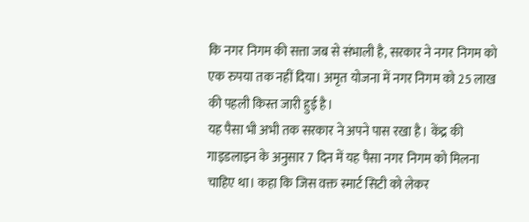कि नगर निगम की सत्ता जब से संभाली है, सरकार ने नगर निगम को एक रुपया तक नहीं दिया। अमृत योजना में नगर निगम को 25 लाख की पहली किस्त जारी हुई है।
यह पैसा भी अभी तक सरकार ने अपने पास रखा है। केंद्र की गाइडलाइन के अनुसार 7 दिन में यह पैसा नगर निगम को मिलना चाहिए था। कहा कि जिस वक्त स्मार्ट सिटी को लेकर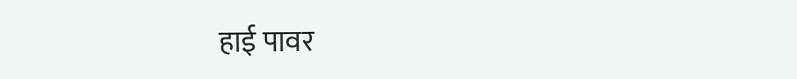हाई पावर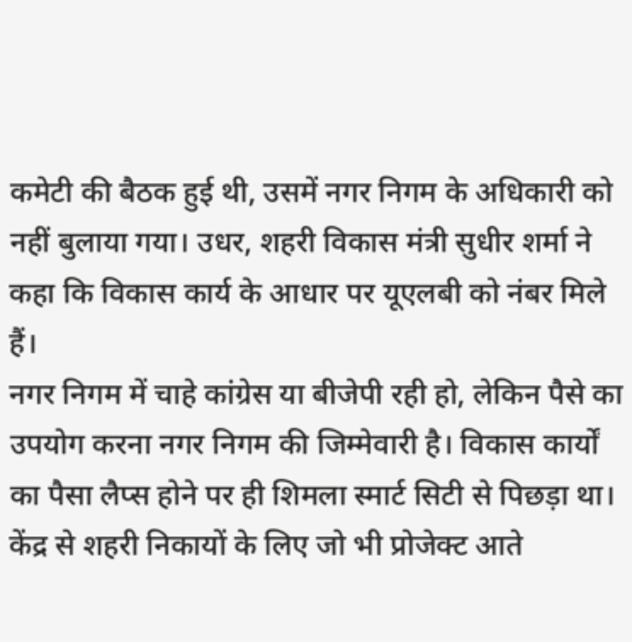कमेटी की बैठक हुई थी, उसमें नगर निगम के अधिकारी को नहीं बुलाया गया। उधर, शहरी विकास मंत्री सुधीर शर्मा ने कहा कि विकास कार्य के आधार पर यूएलबी को नंबर मिले हैं।
नगर निगम में चाहे कांग्रेस या बीजेपी रही हो, लेकिन पैसे का उपयोग करना नगर निगम की जिम्मेवारी है। विकास कार्यों का पैसा लैप्स होने पर ही शिमला स्मार्ट सिटी से पिछड़ा था। केंद्र से शहरी निकायों के लिए जो भी प्रोजेक्ट आते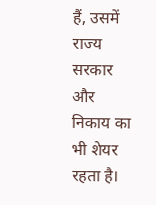हैं, उसमें राज्य सरकार और निकाय का भी शेयर रहता है।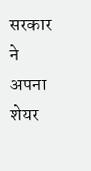सरकार ने अपना शेयर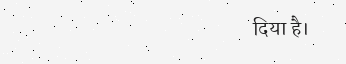दिया है।